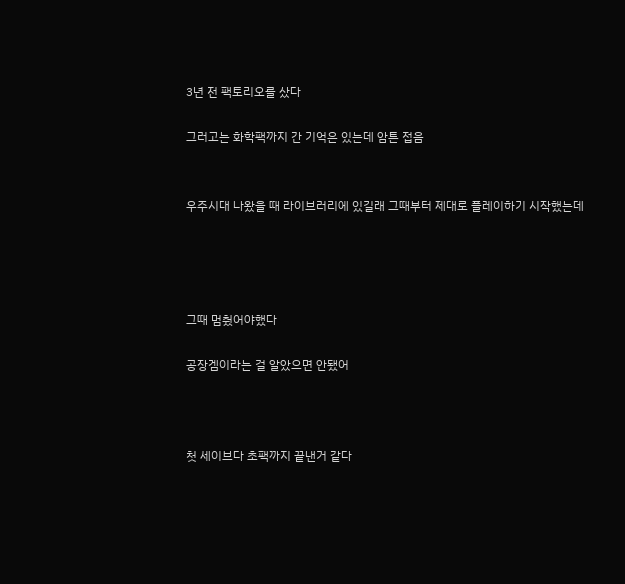3년 전 팩토리오를 샀다

그러고는 화학팩까지 간 기억은 있는데 암튼 접음


우주시대 나왔을 때 라이브러리에 있길래 그때부터 제대로 플레이하기 시작했는데




그때 멈췄어야했다

공장겜이라는 걸 알았으면 안됐어



첫 세이브다 초팩까지 끝낸거 같다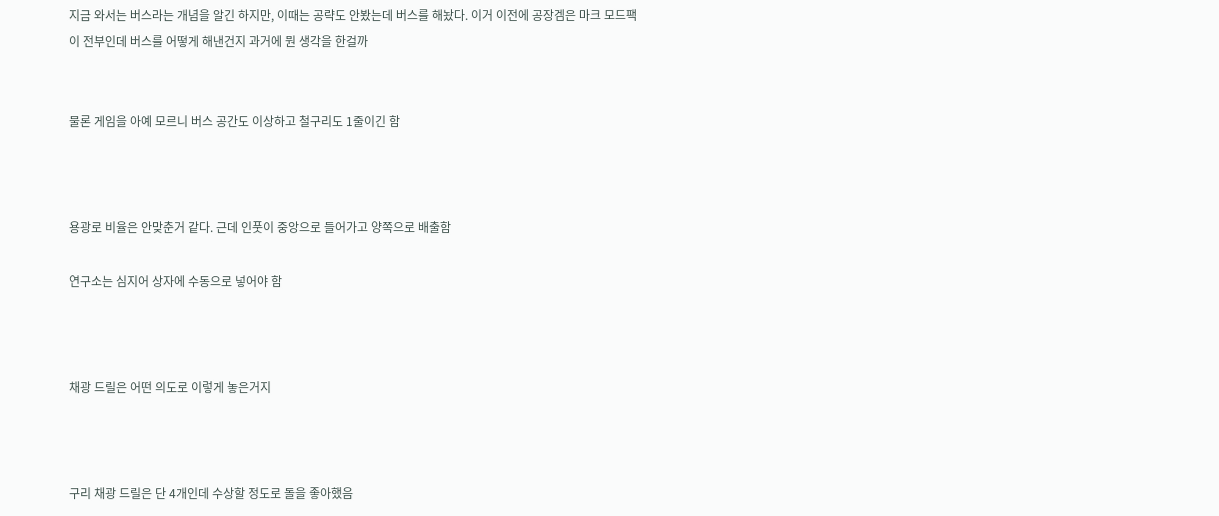지금 와서는 버스라는 개념을 알긴 하지만, 이때는 공략도 안봤는데 버스를 해놨다. 이거 이전에 공장겜은 마크 모드팩이 전부인데 버스를 어떻게 해낸건지 과거에 뭔 생각을 한걸까


물론 게임을 아예 모르니 버스 공간도 이상하고 철구리도 1줄이긴 함



용광로 비율은 안맞춘거 같다. 근데 인풋이 중앙으로 들어가고 양쪽으로 배출함

연구소는 심지어 상자에 수동으로 넣어야 함



채광 드릴은 어떤 의도로 이렇게 놓은거지



구리 채광 드릴은 단 4개인데 수상할 정도로 돌을 좋아했음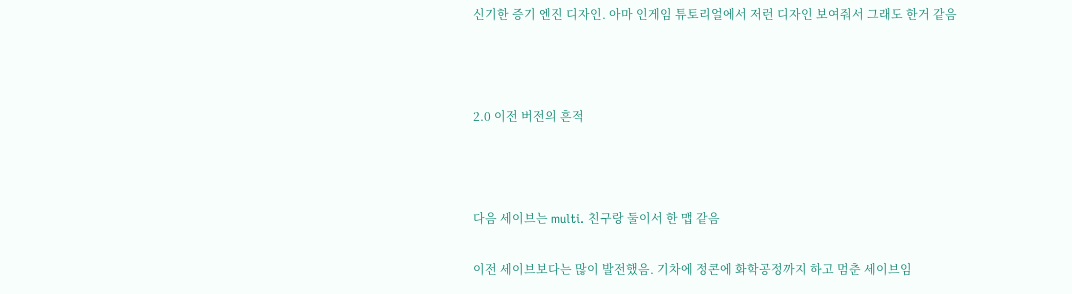신기한 증기 엔진 디자인. 아마 인게임 튜토리얼에서 저런 디자인 보여줘서 그래도 한거 같음



2.0 이전 버전의 흔적



다음 세이브는 multi. 친구랑 둘이서 한 맵 같음

이전 세이브보다는 많이 발전했음. 기차에 정콘에 화학공정까지 하고 멈춘 세이브임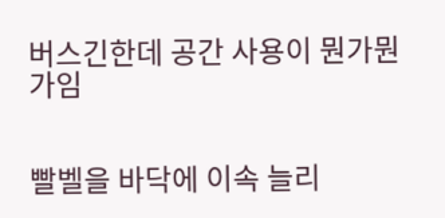버스긴한데 공간 사용이 뭔가뭔가임


빨벨을 바닥에 이속 늘리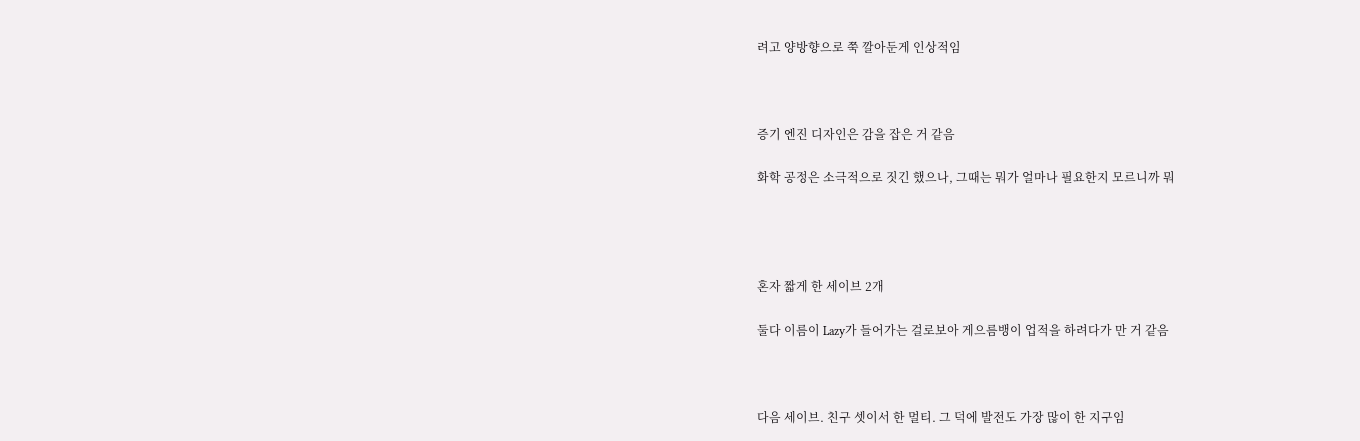려고 양방향으로 쭉 깔아둔게 인상적임



증기 엔진 디자인은 감을 잡은 거 같음

화학 공정은 소극적으로 짓긴 했으나, 그때는 뭐가 얼마나 필요한지 모르니까 뭐




혼자 짧게 한 세이브 2개

둘다 이름이 Lazy가 들어가는 걸로보아 게으름뱅이 업적을 하려다가 만 거 같음



다음 세이브. 친구 셋이서 한 멀티. 그 덕에 발전도 가장 많이 한 지구임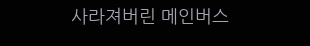사라져버린 메인버스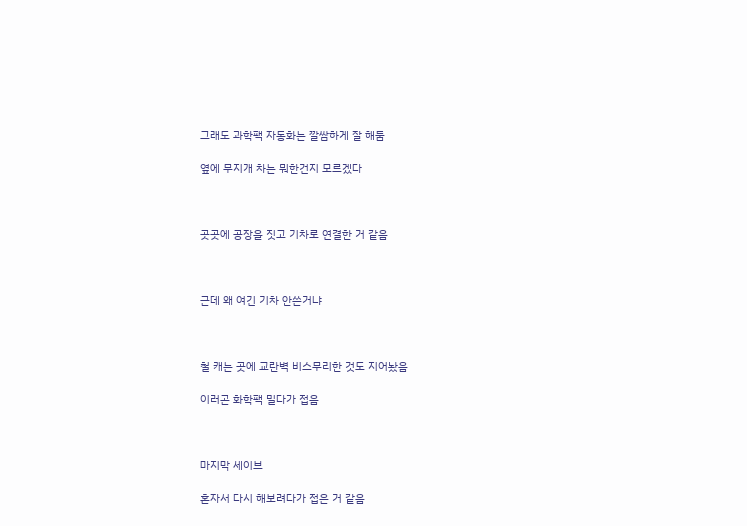그래도 과학팩 자동화는 깔쌈하게 잘 해둠

옆에 무지개 차는 뭐한건지 모르겠다



곳곳에 공장을 짓고 기차로 연결한 거 같음



근데 왜 여긴 기차 안쓴거냐



철 캐는 곳에 교란벽 비스무리한 것도 지어놨음

이러곤 화학팩 밀다가 접음



마지막 세이브

혼자서 다시 해보려다가 접은 거 같음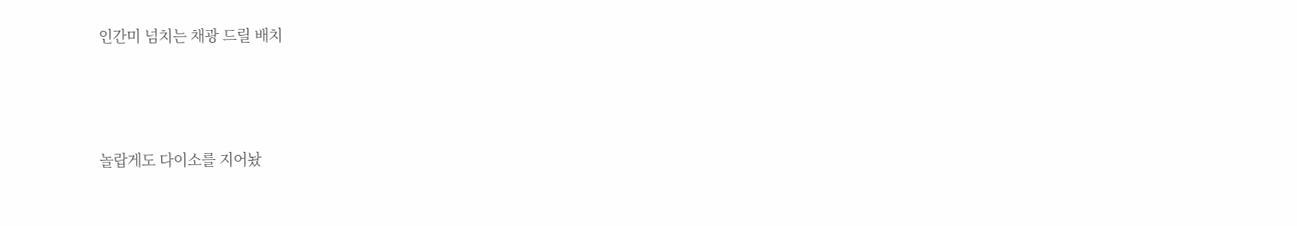인간미 넘치는 채광 드릴 배치



놀랍게도 다이소를 지어놨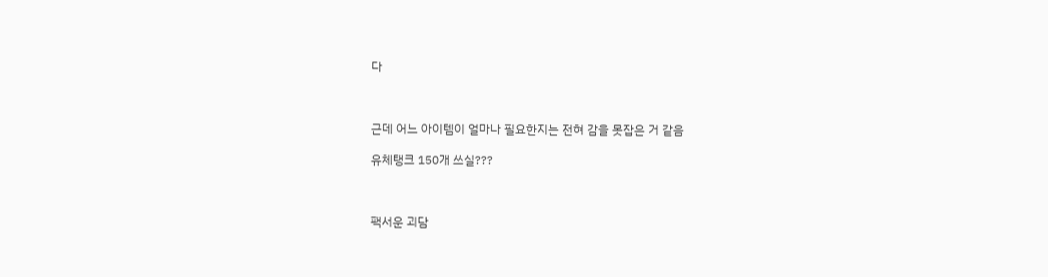다



근데 어느 아이템이 얼마나 필요한지는 전혀 감을 못잡은 거 같음

유체탱크 150개 쓰실???



팩서운 괴담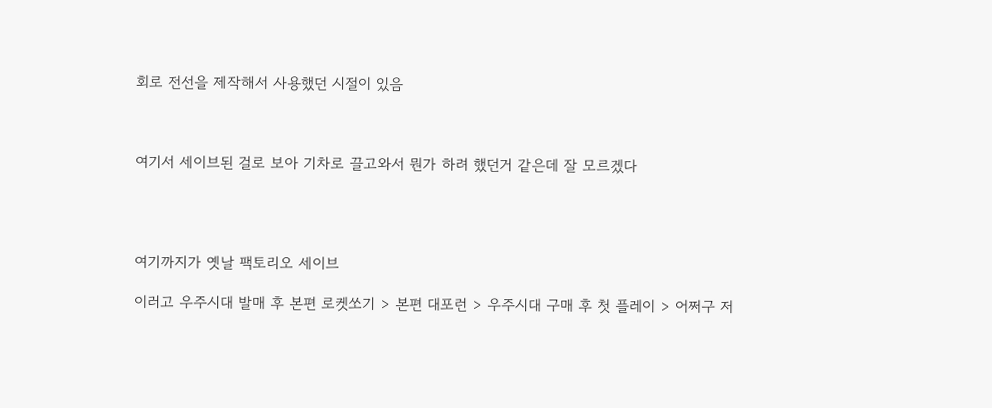회로 전선을 제작해서 사용했던 시절이 있음



여기서 세이브된 걸로 보아 기차로 끌고와서 뭔가 하려 했던거 같은데 잘 모르겠다




여기까지가 옛날 팩토리오 세이브

이러고 우주시대 발매 후 본편 로켓쏘기 > 본편 대포런 > 우주시대 구매 후 첫 플레이 > 어쩌구 저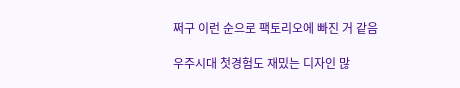쩌구 이런 순으로 팩토리오에 빠진 거 같음

우주시대 첫경험도 재밌는 디자인 많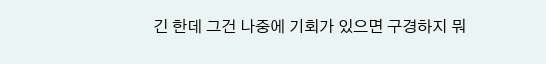긴 한데 그건 나중에 기회가 있으면 구경하지 뭐